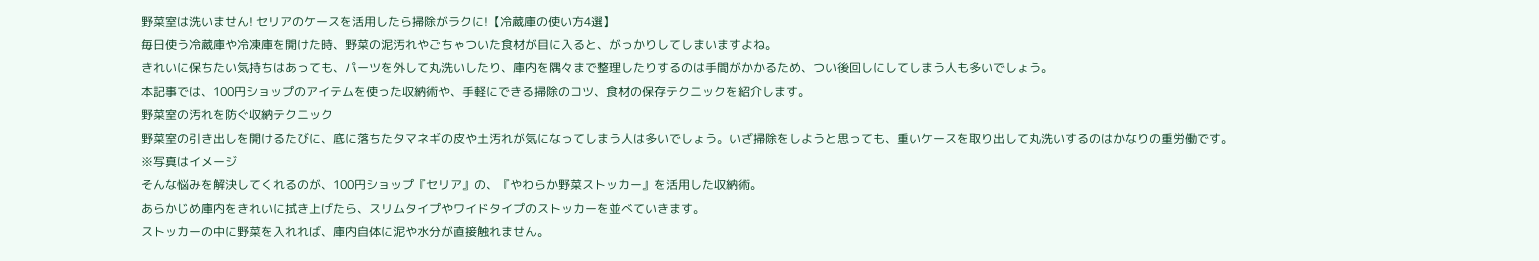野菜室は洗いません! セリアのケースを活用したら掃除がラクに!【冷蔵庫の使い方4選】
毎日使う冷蔵庫や冷凍庫を開けた時、野菜の泥汚れやごちゃついた食材が目に入ると、がっかりしてしまいますよね。
きれいに保ちたい気持ちはあっても、パーツを外して丸洗いしたり、庫内を隅々まで整理したりするのは手間がかかるため、つい後回しにしてしまう人も多いでしょう。
本記事では、100円ショップのアイテムを使った収納術や、手軽にできる掃除のコツ、食材の保存テクニックを紹介します。
野菜室の汚れを防ぐ収納テクニック
野菜室の引き出しを開けるたびに、底に落ちたタマネギの皮や土汚れが気になってしまう人は多いでしょう。いざ掃除をしようと思っても、重いケースを取り出して丸洗いするのはかなりの重労働です。
※写真はイメージ
そんな悩みを解決してくれるのが、100円ショップ『セリア』の、『やわらか野菜ストッカー』を活用した収納術。
あらかじめ庫内をきれいに拭き上げたら、スリムタイプやワイドタイプのストッカーを並べていきます。
ストッカーの中に野菜を入れれば、庫内自体に泥や水分が直接触れません。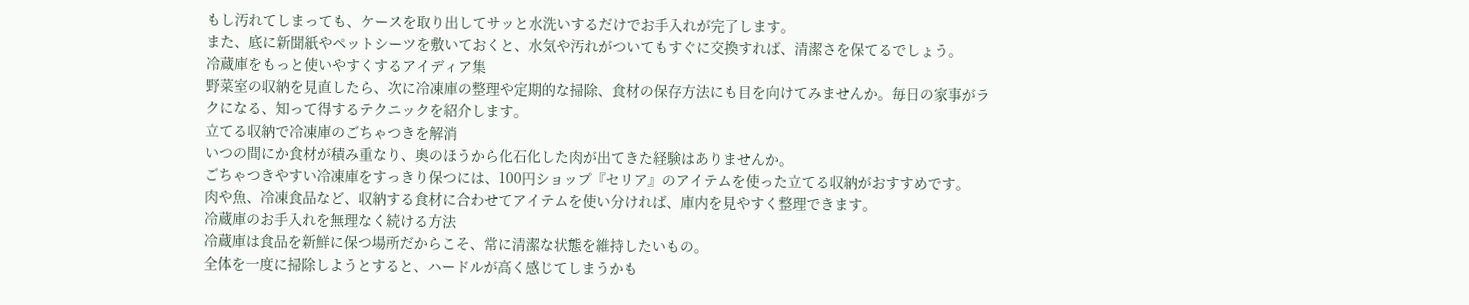もし汚れてしまっても、ケースを取り出してサッと水洗いするだけでお手入れが完了します。
また、底に新聞紙やペットシーツを敷いておくと、水気や汚れがついてもすぐに交換すれば、清潔さを保てるでしょう。
冷蔵庫をもっと使いやすくするアイディア集
野菜室の収納を見直したら、次に冷凍庫の整理や定期的な掃除、食材の保存方法にも目を向けてみませんか。毎日の家事がラクになる、知って得するテクニックを紹介します。
立てる収納で冷凍庫のごちゃつきを解消
いつの間にか食材が積み重なり、奥のほうから化石化した肉が出てきた経験はありませんか。
ごちゃつきやすい冷凍庫をすっきり保つには、100円ショップ『セリア』のアイテムを使った立てる収納がおすすめです。
肉や魚、冷凍食品など、収納する食材に合わせてアイテムを使い分ければ、庫内を見やすく整理できます。
冷蔵庫のお手入れを無理なく続ける方法
冷蔵庫は食品を新鮮に保つ場所だからこそ、常に清潔な状態を維持したいもの。
全体を一度に掃除しようとすると、ハードルが高く感じてしまうかも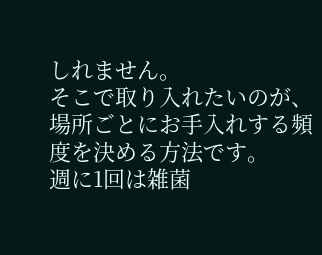しれません。
そこで取り入れたいのが、場所ごとにお手入れする頻度を決める方法です。
週に1回は雑菌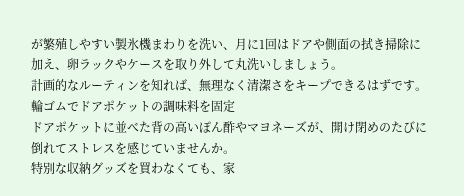が繁殖しやすい製氷機まわりを洗い、月に1回はドアや側面の拭き掃除に加え、卵ラックやケースを取り外して丸洗いしましょう。
計画的なルーティンを知れば、無理なく清潔さをキープできるはずです。
輪ゴムでドアポケットの調味料を固定
ドアポケットに並べた背の高いぽん酢やマヨネーズが、開け閉めのたびに倒れてストレスを感じていませんか。
特別な収納グッズを買わなくても、家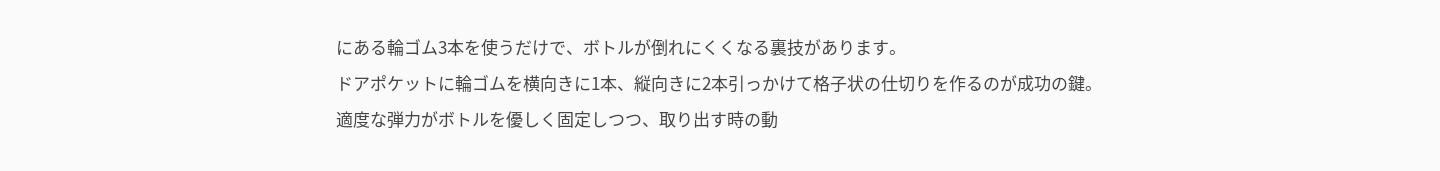にある輪ゴム3本を使うだけで、ボトルが倒れにくくなる裏技があります。
ドアポケットに輪ゴムを横向きに1本、縦向きに2本引っかけて格子状の仕切りを作るのが成功の鍵。
適度な弾力がボトルを優しく固定しつつ、取り出す時の動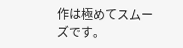作は極めてスムーズです。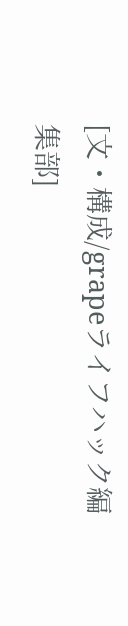[文・構成/grapeライフハック編集部]